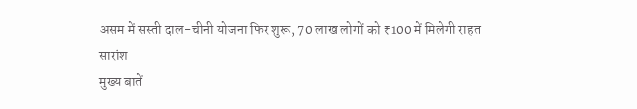असम में सस्ती दाल-चीनी योजना फिर शुरू, 70 लाख लोगों को ₹100 में मिलेगी राहत
सारांश
मुख्य बातें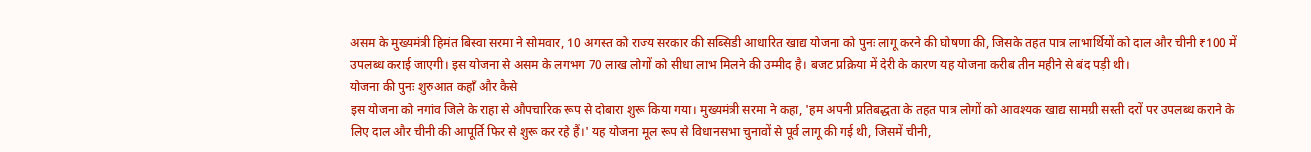असम के मुख्यमंत्री हिमंत बिस्वा सरमा ने सोमवार, 10 अगस्त को राज्य सरकार की सब्सिडी आधारित खाद्य योजना को पुनः लागू करने की घोषणा की, जिसके तहत पात्र लाभार्थियों को दाल और चीनी ₹100 में उपलब्ध कराई जाएगी। इस योजना से असम के लगभग 70 लाख लोगों को सीधा लाभ मिलने की उम्मीद है। बजट प्रक्रिया में देरी के कारण यह योजना करीब तीन महीने से बंद पड़ी थी।
योजना की पुनः शुरुआत कहाँ और कैसे
इस योजना को नगांव जिले के राहा से औपचारिक रूप से दोबारा शुरू किया गया। मुख्यमंत्री सरमा ने कहा, 'हम अपनी प्रतिबद्धता के तहत पात्र लोगों को आवश्यक खाद्य सामग्री सस्ती दरों पर उपलब्ध कराने के लिए दाल और चीनी की आपूर्ति फिर से शुरू कर रहे हैं।' यह योजना मूल रूप से विधानसभा चुनावों से पूर्व लागू की गई थी, जिसमें चीनी,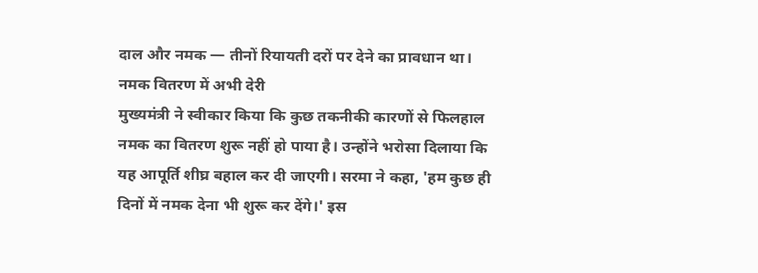दाल और नमक — तीनों रियायती दरों पर देने का प्रावधान था।
नमक वितरण में अभी देरी
मुख्यमंत्री ने स्वीकार किया कि कुछ तकनीकी कारणों से फिलहाल नमक का वितरण शुरू नहीं हो पाया है। उन्होंने भरोसा दिलाया कि यह आपूर्ति शीघ्र बहाल कर दी जाएगी। सरमा ने कहा, 'हम कुछ ही दिनों में नमक देना भी शुरू कर देंगे।' इस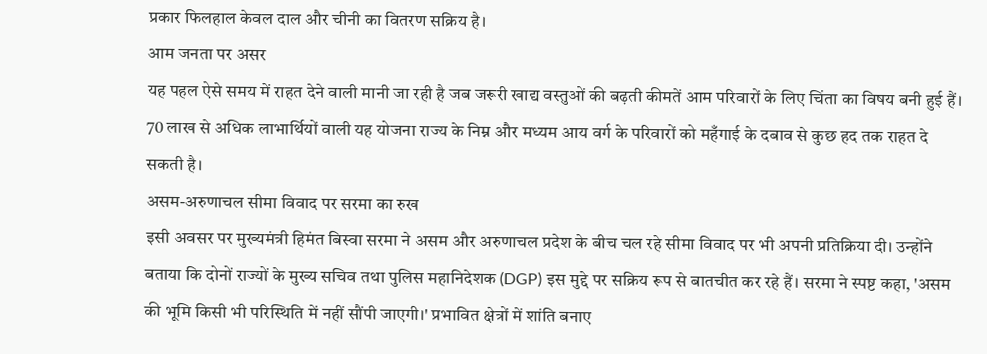प्रकार फिलहाल केवल दाल और चीनी का वितरण सक्रिय है।
आम जनता पर असर
यह पहल ऐसे समय में राहत देने वाली मानी जा रही है जब जरूरी खाद्य वस्तुओं की बढ़ती कीमतें आम परिवारों के लिए चिंता का विषय बनी हुई हैं। 70 लाख से अधिक लाभार्थियों वाली यह योजना राज्य के निम्न और मध्यम आय वर्ग के परिवारों को महँगाई के दबाव से कुछ हद तक राहत दे सकती है।
असम-अरुणाचल सीमा विवाद पर सरमा का रुख
इसी अवसर पर मुख्यमंत्री हिमंत बिस्वा सरमा ने असम और अरुणाचल प्रदेश के बीच चल रहे सीमा विवाद पर भी अपनी प्रतिक्रिया दी। उन्होंने बताया कि दोनों राज्यों के मुख्य सचिव तथा पुलिस महानिदेशक (DGP) इस मुद्दे पर सक्रिय रूप से बातचीत कर रहे हैं। सरमा ने स्पष्ट कहा, 'असम की भूमि किसी भी परिस्थिति में नहीं सौंपी जाएगी।' प्रभावित क्षेत्रों में शांति बनाए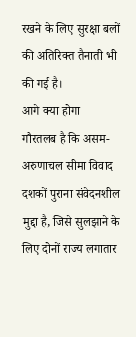रखने के लिए सुरक्षा बलों की अतिरिक्त तैनाती भी की गई है।
आगे क्या होगा
गौरतलब है कि असम-अरुणाचल सीमा विवाद दशकों पुराना संवेदनशील मुद्दा है, जिसे सुलझाने के लिए दोनों राज्य लगातार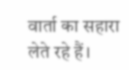वार्ता का सहारा लेते रहे हैं।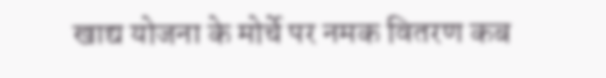खाद्य योजना के मोर्चे पर नमक वितरण कब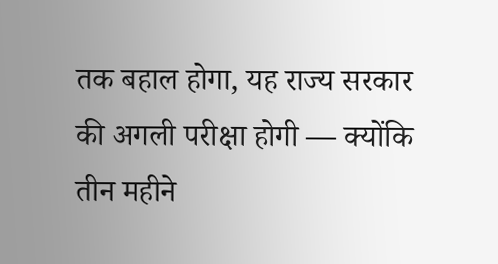तक बहाल होगा, यह राज्य सरकार की अगली परीक्षा होगी — क्योंकि तीन महीने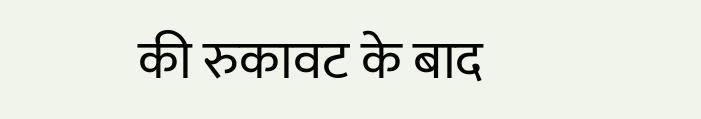की रुकावट के बाद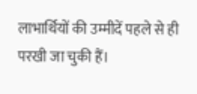लाभार्थियों की उम्मीदें पहले से ही परखी जा चुकी हैं।